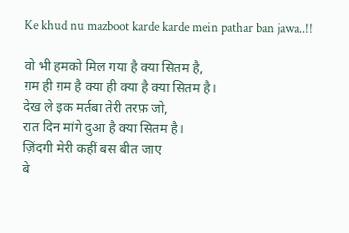Ke khud nu mazboot karde karde mein pathar ban jawa..!!

वो भी हमको मिल गया है क्या सितम है,
ग़म ही ग़म है क्या ही क्या है क्या सितम है।
देख ले इक मर्तबा तेरी तरफ़ जो,
रात दिन मांगे दुआ है क्या सितम है।
ज़िंदगी मेरी कहीं बस बीत जाए
बे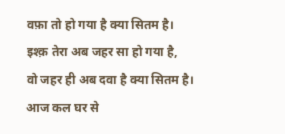वफ़ा तो हो गया है क्या सितम है।
इश्क़ तेरा अब जहर सा हो गया है,
वो जहर ही अब दवा है क्या सितम है।
आज कल घर से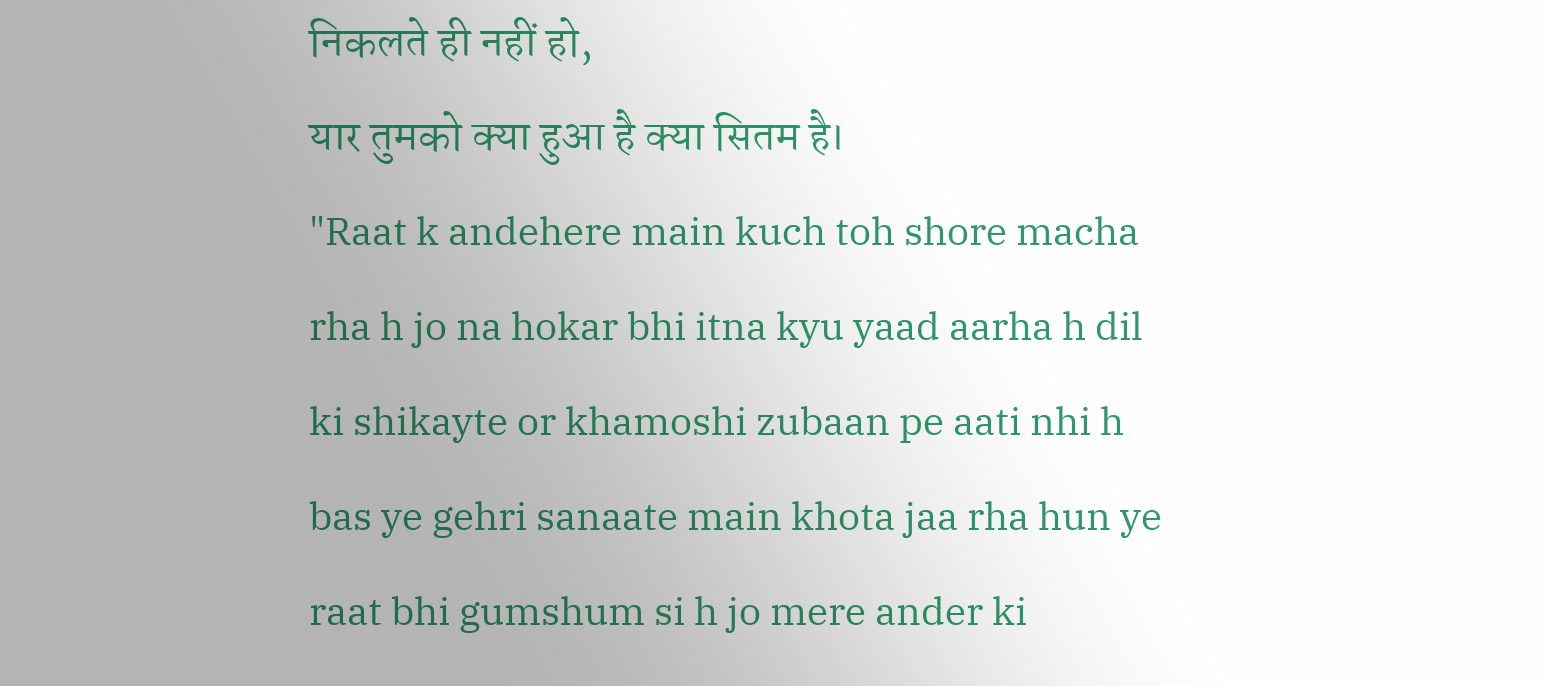निकलते ही नहीं हो,
यार तुमको क्या हुआ है क्या सितम है।
"Raat k andehere main kuch toh shore macha rha h jo na hokar bhi itna kyu yaad aarha h dil ki shikayte or khamoshi zubaan pe aati nhi h bas ye gehri sanaate main khota jaa rha hun ye raat bhi gumshum si h jo mere ander ki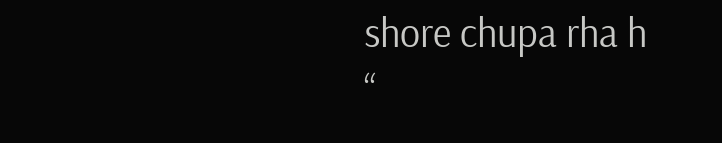shore chupa rha h
“